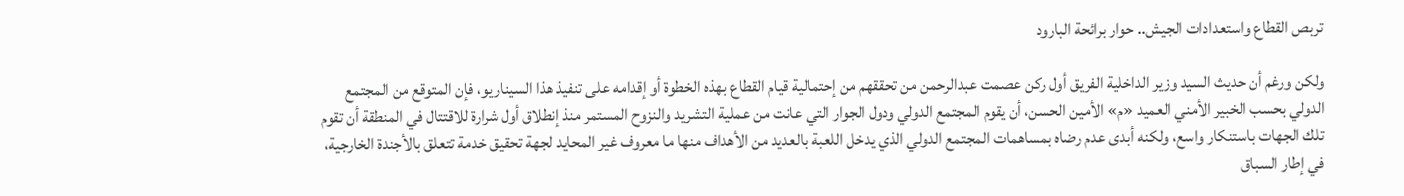تربص القطاع واستعدادات الجيش.. حوار برائحة البارود

ولكن ورغم أن حديث السيد وزير الداخلية الفريق أول ركن عصمت عبدالرحمن من تحققهم من إحتمالية قيام القطاع بهذه الخطوة أو إقدامه على تنفيذ هذا السيناريو، فإن المتوقع من المجتمع الدولي بحسب الخبير الأمني العميد «م» الأمين الحسن، أن يقوم المجتمع الدولي ودول الجوار التي عانت من عملية التشريد والنزوح المستمر منذ إنطلاق أول شرارة للاقتتال في المنطقة أن تقوم تلك الجهات باستنكار واسع، ولكنه أبدى عدم رضاه بمساهمات المجتمع الدولي الذي يدخل اللعبة بالعديد من الأهداف منها ما معروف غير المحايد لجهة تحقيق خدمة تتعلق بالأجندة الخارجية، في إطار السباق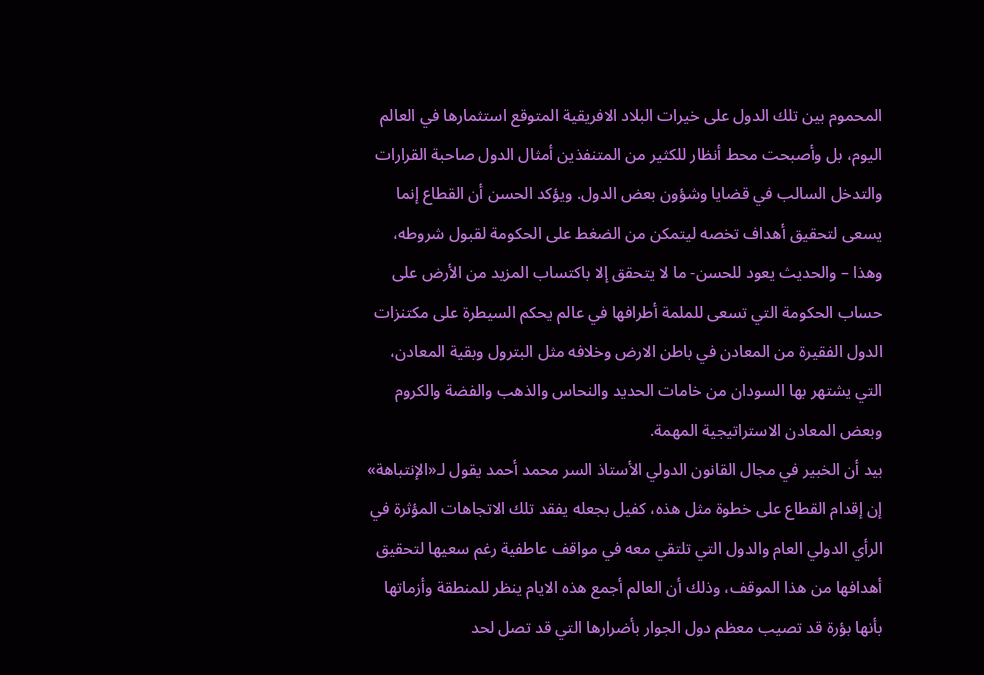المحموم بين تلك الدول على خيرات البلاد الافريقية المتوقع استثمارها في العالم اليوم، بل وأصبحت محط أنظار للكثير من المتنفذين أمثال الدول صاحبة القرارات والتدخل السالب في قضايا وشؤون بعض الدول. ويؤكد الحسن أن القطاع إنما يسعى لتحقيق أهداف تخصه ليتمكن من الضغط على الحكومة لقبول شروطه، وهذا – والحديث يعود للحسن- ما لا يتحقق إلا باكتساب المزيد من الأرض على حساب الحكومة التي تسعى للملمة أطرافها في عالم يحكم السيطرة على مكتنزات الدول الفقيرة من المعادن في باطن الارض وخلافه مثل البترول وبقية المعادن، التي يشتهر بها السودان من خامات الحديد والنحاس والذهب والفضة والكروم وبعض المعادن الاستراتيجية المهمة.
بيد أن الخبير في مجال القانون الدولي الأستاذ السر محمد أحمد يقول لـ«الإنتباهة» إن إقدام القطاع على خطوة مثل هذه، كفيل بجعله يفقد تلك الاتجاهات المؤثرة في الرأي الدولي العام والدول التي تلتقي معه في مواقف عاطفية رغم سعيها لتحقيق أهدافها من هذا الموقف، وذلك أن العالم أجمع هذه الايام ينظر للمنطقة وأزماتها بأنها بؤرة قد تصيب معظم دول الجوار بأضرارها التي قد تصل لحد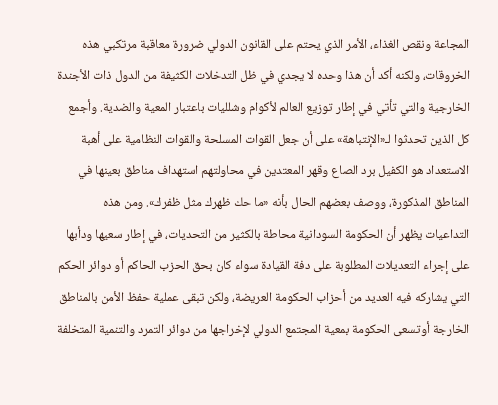المجاعة ونقص الغذاء، الأمر الذي يحتم على القانون الدولي ضرورة معاقبة مرتكبي هذه الخروقات، ولكنه أكد أن هذا وحده لا يجدي في ظل التدخلات الكثيفة من الدول ذات الأجندة الخارجية والتي تأتي في إطار توزيع العالم لأكوام وشلليات باعتبار المعية والضدية. وأجمع كل الذين تحدثوا لـ«الإنتباهة» على أن جعل القوات المسلحة والقوات النظامية على أهبة الاستعداد هو الكفيل برد الصاع وقهر المعتدين في محاولتهم استهداف مناطق بعينها في المناطق المذكورة، ووصف بعضهم الحال بأنه «ما حك ظهرك مثل ظفرك». ومن هذه التداعيات يظهر أن الحكومة السودانية محاطة بالكثير من التحديات، في إطار سعيها ودأبها على إجراء التعديلات المطلوبة على دفة القيادة سواء كان بحق الحزب الحاكم أو دوائر الحكم التي يشاركه فيه العديد من أحزاب الحكومة العريضة، ولكن تبقى عملية حفظ الأمن بالمناطق الخارجة أوتسعى الحكومة بمعية المجتمع الدولي لإخراجها من دوائر التمرد والتنمية المتخلفة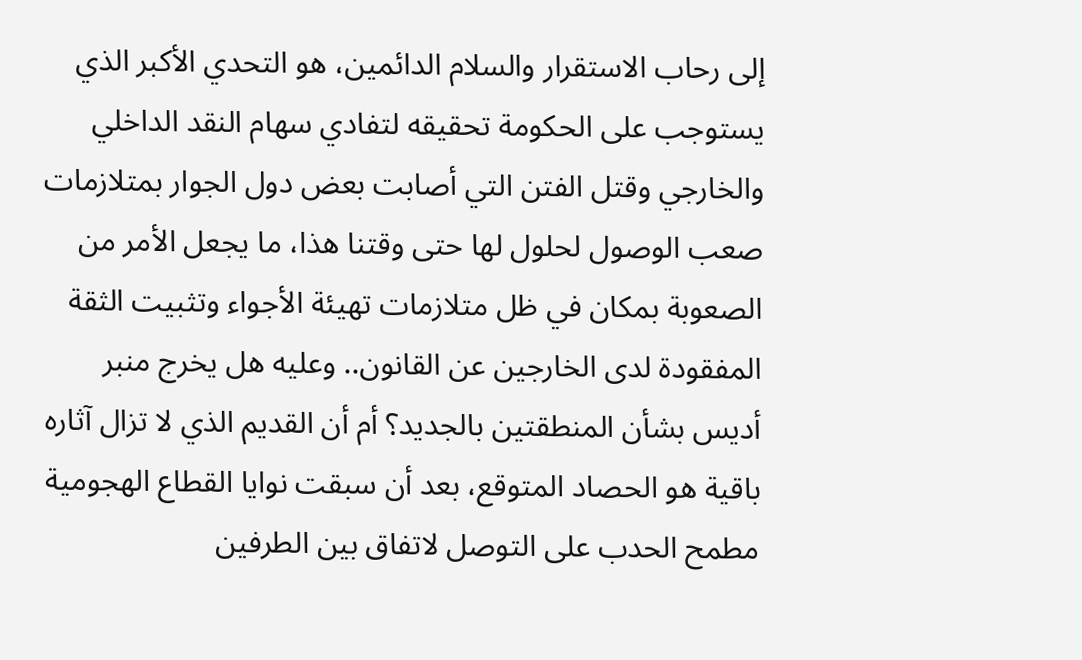إلى رحاب الاستقرار والسلام الدائمين، هو التحدي الأكبر الذي يستوجب على الحكومة تحقيقه لتفادي سهام النقد الداخلي والخارجي وقتل الفتن التي أصابت بعض دول الجوار بمتلازمات صعب الوصول لحلول لها حتى وقتنا هذا، ما يجعل الأمر من الصعوبة بمكان في ظل متلازمات تهيئة الأجواء وتثبيت الثقة المفقودة لدى الخارجين عن القانون.. وعليه هل يخرج منبر أديس بشأن المنطقتين بالجديد؟ أم أن القديم الذي لا تزال آثاره باقية هو الحصاد المتوقع، بعد أن سبقت نوايا القطاع الهجومية مطمح الحدب على التوصل لاتفاق بين الطرفين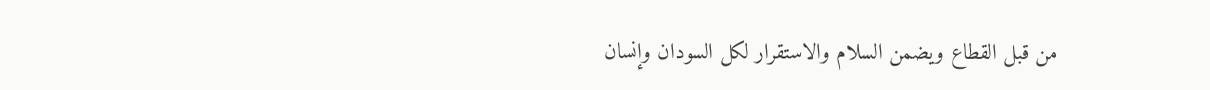من قبل القطاع ويضمن السلام والاستقرار لكل السودان وإنسان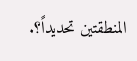المنطقتين تحديداً؟.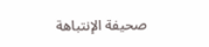صحيفة الإنتباهة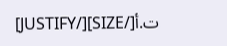ت.أ[/SIZE][/JUSTIFY]